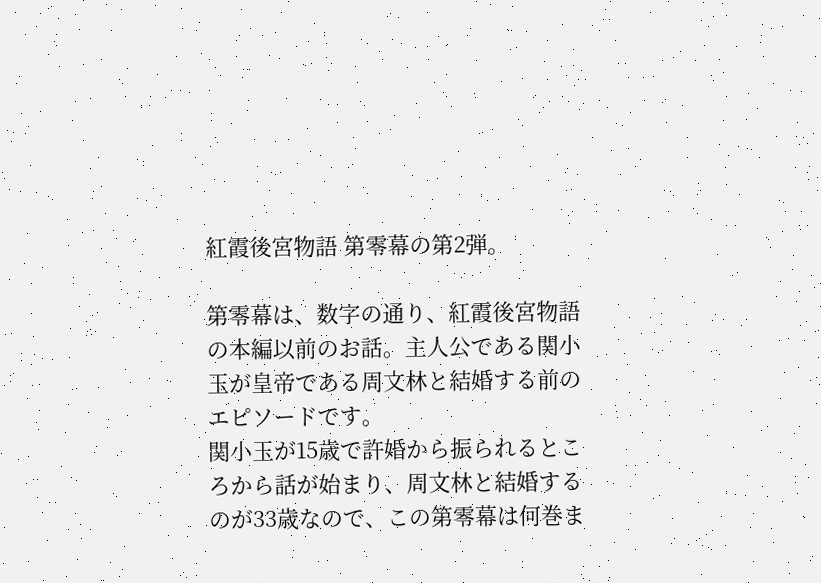紅霞後宮物語 第零幕の第2弾。

第零幕は、数字の通り、紅霞後宮物語の本編以前のお話。主人公である関小玉が皇帝である周文林と結婚する前のエピソードです。
関小玉が15歳で許婚から振られるところから話が始まり、周文林と結婚するのが33歳なので、この第零幕は何巻ま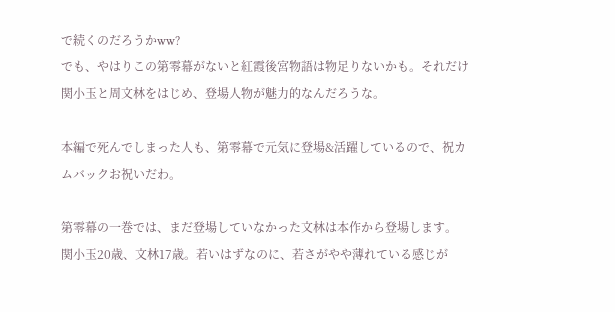で続くのだろうかww?
でも、やはりこの第零幕がないと紅霞後宮物語は物足りないかも。それだけ関小玉と周文林をはじめ、登場人物が魅力的なんだろうな。

本編で死んでしまった人も、第零幕で元気に登場&活躍しているので、祝カムバックお祝いだわ。

第零幕の一巻では、まだ登場していなかった文林は本作から登場します。
関小玉20歳、文林17歳。若いはずなのに、若さがやや薄れている感じが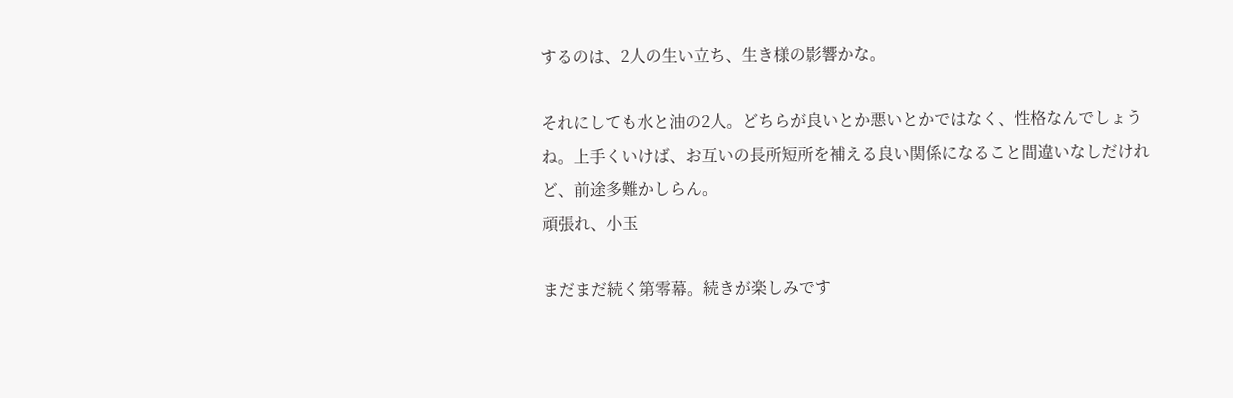するのは、2人の生い立ち、生き様の影響かな。

それにしても水と油の2人。どちらが良いとか悪いとかではなく、性格なんでしょうね。上手くいけば、お互いの長所短所を補える良い関係になること間違いなしだけれど、前途多難かしらん。
頑張れ、小玉

まだまだ続く第零幕。続きが楽しみです